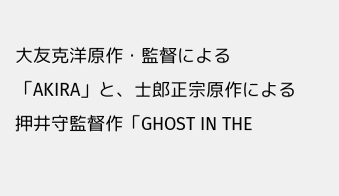大友克洋原作・監督による「AKIRA」と、士郎正宗原作による押井守監督作「GHOST IN THE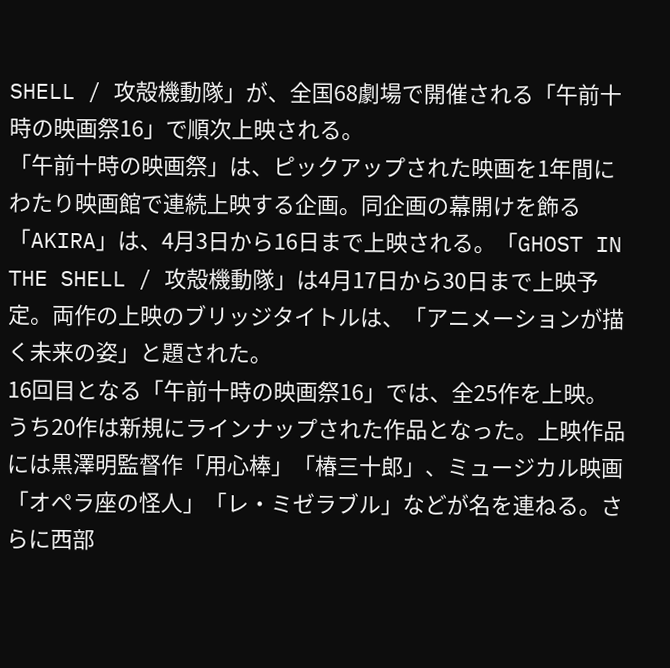SHELL / 攻殻機動隊」が、全国68劇場で開催される「午前十時の映画祭16」で順次上映される。
「午前十時の映画祭」は、ピックアップされた映画を1年間にわたり映画館で連続上映する企画。同企画の幕開けを飾る「AKIRA」は、4月3日から16日まで上映される。「GHOST IN THE SHELL / 攻殻機動隊」は4月17日から30日まで上映予定。両作の上映のブリッジタイトルは、「アニメーションが描く未来の姿」と題された。
16回目となる「午前十時の映画祭16」では、全25作を上映。うち20作は新規にラインナップされた作品となった。上映作品には黒澤明監督作「用心棒」「椿三十郎」、ミュージカル映画「オペラ座の怪人」「レ・ミゼラブル」などが名を連ねる。さらに西部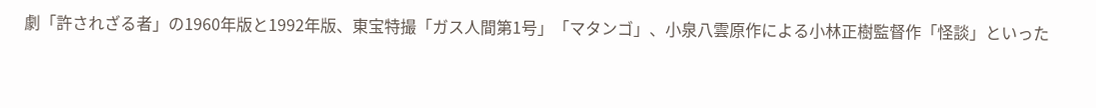劇「許されざる者」の1960年版と1992年版、東宝特撮「ガス人間第1号」「マタンゴ」、小泉八雲原作による小林正樹監督作「怪談」といった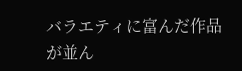バラエティに富んだ作品が並ん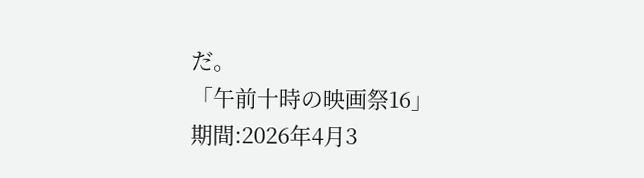だ。
「午前十時の映画祭16」
期間:2026年4月3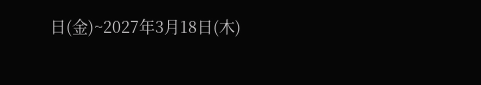日(金)~2027年3月18日(木)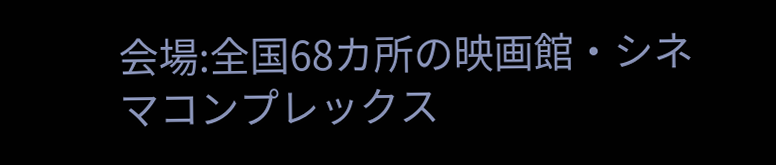会場:全国68カ所の映画館・シネマコンプレックス